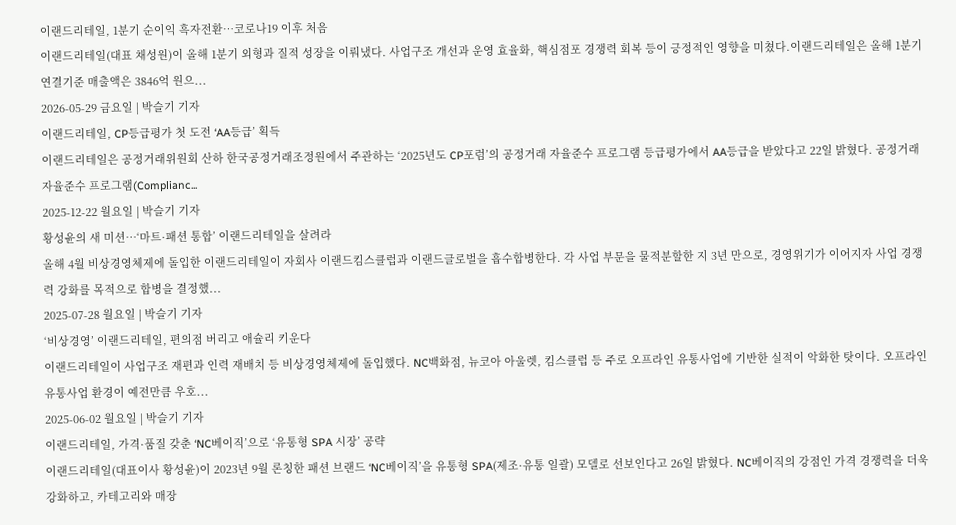이랜드리테일, 1분기 순이익 흑자전환…코로나19 이후 처음
이랜드리테일(대표 채성원)이 올해 1분기 외형과 질적 성장을 이뤄냈다. 사업구조 개선과 운영 효율화, 핵심점포 경쟁력 회복 등이 긍정적인 영향을 미쳤다.이랜드리테일은 올해 1분기 연결기준 매출액은 3846억 원으...
2026-05-29 금요일 | 박슬기 기자
이랜드리테일, CP등급평가 첫 도전 ‘AA등급’ 획득
이랜드리테일은 공정거래위원회 산하 한국공정거래조정원에서 주관하는 ‘2025년도 CP포럼’의 공정거래 자율준수 프로그램 등급평가에서 AA등급을 받았다고 22일 밝혔다. 공정거래 자율준수 프로그램(Complianc...
2025-12-22 월요일 | 박슬기 기자
황성윤의 새 미션…‘마트·패션 통합’ 이랜드리테일을 살려라
올해 4월 비상경영체제에 돌입한 이랜드리테일이 자회사 이랜드킴스클럽과 이랜드글로벌을 흡수합병한다. 각 사업 부문을 물적분할한 지 3년 만으로, 경영위기가 이어지자 사업 경쟁력 강화를 목적으로 합병을 결정했...
2025-07-28 월요일 | 박슬기 기자
‘비상경영’ 이랜드리테일, 편의점 버리고 애슐리 키운다
이랜드리테일이 사업구조 재편과 인력 재배치 등 비상경영체제에 돌입했다. NC백화점, 뉴코아 아울렛, 킴스클럽 등 주로 오프라인 유통사업에 기반한 실적이 악화한 탓이다. 오프라인 유통사업 환경이 예전만큼 우호...
2025-06-02 월요일 | 박슬기 기자
이랜드리테일, 가격·품질 갖춘 ‘NC베이직’으로 ‘유통형 SPA 시장’ 공략
이랜드리테일(대표이사 황성윤)이 2023년 9월 론칭한 패션 브랜드 ‘NC베이직’을 유통형 SPA(제조·유통 일괄) 모델로 선보인다고 26일 밝혔다. NC베이직의 강점인 가격 경쟁력을 더욱 강화하고, 카테고리와 매장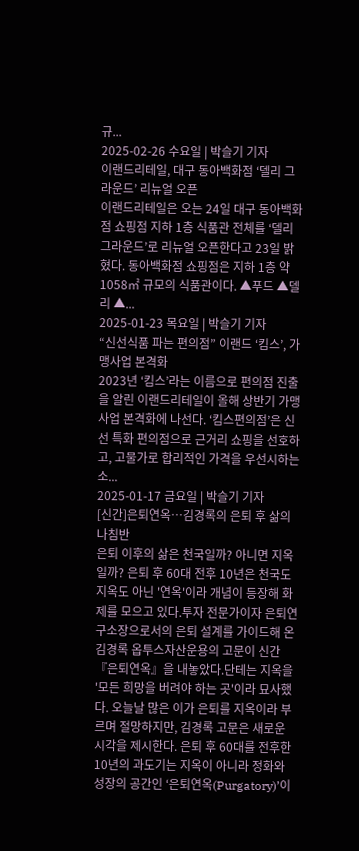규...
2025-02-26 수요일 | 박슬기 기자
이랜드리테일, 대구 동아백화점 ‘델리 그라운드’ 리뉴얼 오픈
이랜드리테일은 오는 24일 대구 동아백화점 쇼핑점 지하 1층 식품관 전체를 ‘델리 그라운드’로 리뉴얼 오픈한다고 23일 밝혔다. 동아백화점 쇼핑점은 지하 1층 약 1058㎡ 규모의 식품관이다. ▲푸드 ▲델리 ▲...
2025-01-23 목요일 | 박슬기 기자
“신선식품 파는 편의점” 이랜드 ‘킴스’, 가맹사업 본격화
2023년 ‘킴스’라는 이름으로 편의점 진출을 알린 이랜드리테일이 올해 상반기 가맹사업 본격화에 나선다. ‘킴스편의점’은 신선 특화 편의점으로 근거리 쇼핑을 선호하고, 고물가로 합리적인 가격을 우선시하는 소...
2025-01-17 금요일 | 박슬기 기자
[신간]은퇴연옥…김경록의 은퇴 후 삶의 나침반
은퇴 이후의 삶은 천국일까? 아니면 지옥일까? 은퇴 후 60대 전후 10년은 천국도 지옥도 아닌 '연옥'이라 개념이 등장해 화제를 모으고 있다.투자 전문가이자 은퇴연구소장으로서의 은퇴 설계를 가이드해 온 김경록 옵투스자산운용의 고문이 신간 『은퇴연옥』을 내놓았다.단테는 지옥을 '모든 희망을 버려야 하는 곳'이라 묘사했다. 오늘날 많은 이가 은퇴를 지옥이라 부르며 절망하지만, 김경록 고문은 새로운 시각을 제시한다. 은퇴 후 60대를 전후한 10년의 과도기는 지옥이 아니라 정화와 성장의 공간인 ‘은퇴연옥(Purgatory)’이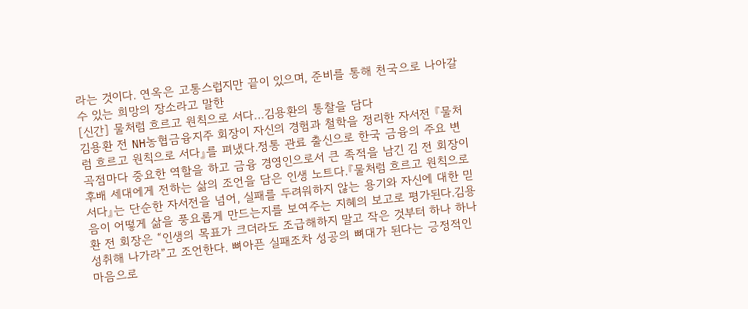라는 것이다. 연옥은 고통스럽지만 끝이 있으며, 준비를 통해 천국으로 나아갈 수 있는 희망의 장소라고 말한
[신간] 물처럼 흐르고 원칙으로 서다…김용환의 통찰을 담다
김용환 전 NH농협금융지주 회장이 자신의 경험과 철학을 정리한 자서전 『물처럼 흐르고 원칙으로 서다』를 펴냈다.정통 관료 출신으로 한국 금융의 주요 변곡점마다 중요한 역할을 하고 금융 경영인으로서 큰 족적을 남긴 김 전 회장이 후배 세대에게 전하는 삶의 조언을 담은 인생 노트다.『물처럼 흐르고 원칙으로 서다』는 단순한 자서전을 넘어, 실패를 두려워하지 않는 용기와 자신에 대한 믿음이 어떻게 삶을 풍요롭게 만드는지를 보여주는 지혜의 보고로 평가된다.김용환 전 회장은 “인생의 목표가 크더라도 조급해하지 말고 작은 것부터 하나 하나 성취해 나가라”고 조언한다. 뼈아픈 실패조차 성공의 뼈대가 된다는 긍정적인 마음으로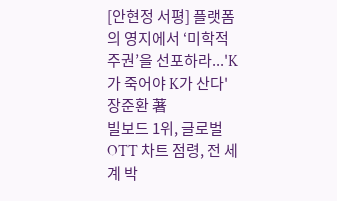[안현정 서평] 플랫폼의 영지에서 ‘미학적 주권’을 선포하라...'K가 죽어야 K가 산다' 장준환 著
빌보드 1위, 글로벌 OTT 차트 점령, 전 세계 박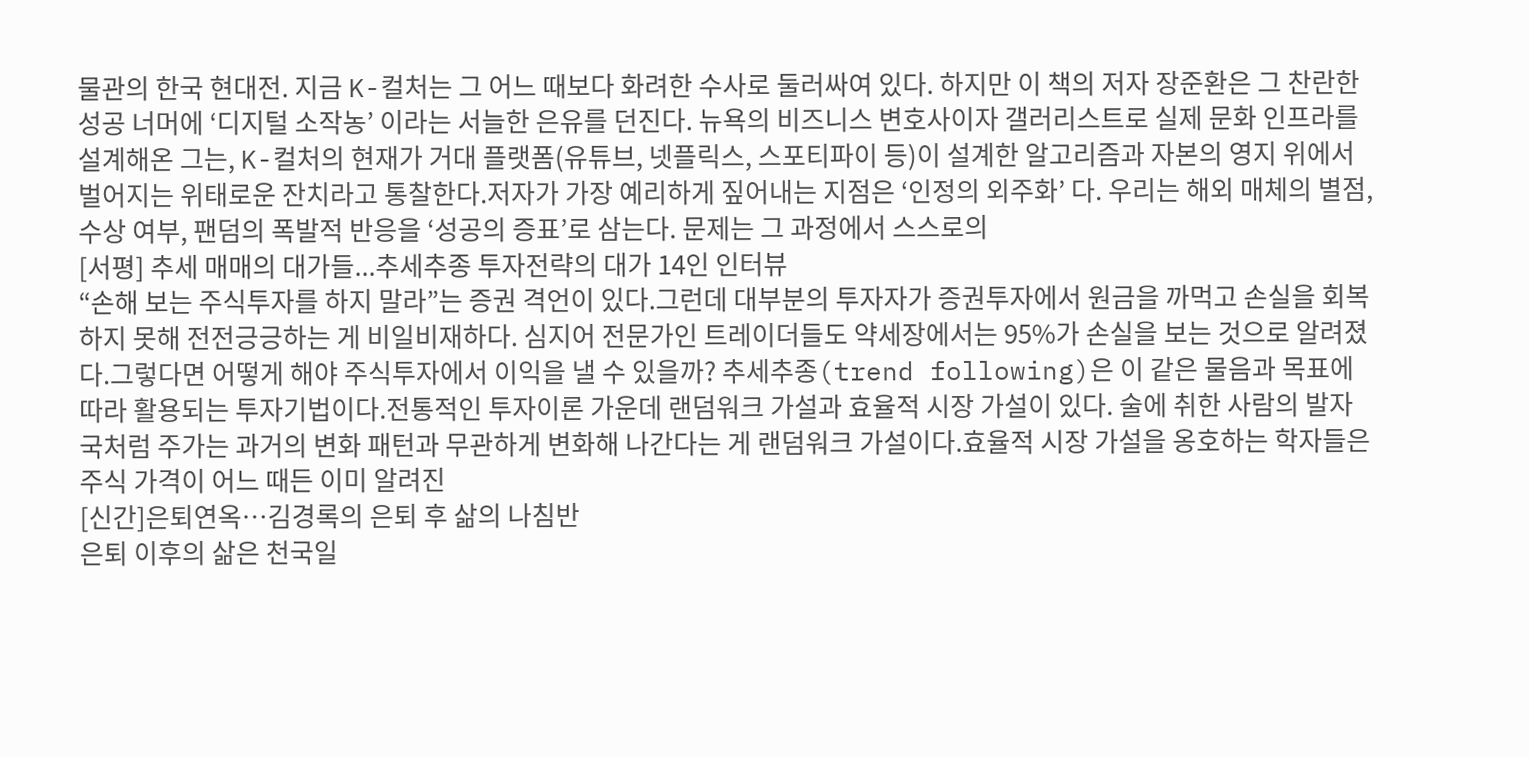물관의 한국 현대전. 지금 K-컬처는 그 어느 때보다 화려한 수사로 둘러싸여 있다. 하지만 이 책의 저자 장준환은 그 찬란한 성공 너머에 ‘디지털 소작농’ 이라는 서늘한 은유를 던진다. 뉴욕의 비즈니스 변호사이자 갤러리스트로 실제 문화 인프라를 설계해온 그는, K-컬처의 현재가 거대 플랫폼(유튜브, 넷플릭스, 스포티파이 등)이 설계한 알고리즘과 자본의 영지 위에서 벌어지는 위태로운 잔치라고 통찰한다.저자가 가장 예리하게 짚어내는 지점은 ‘인정의 외주화’ 다. 우리는 해외 매체의 별점, 수상 여부, 팬덤의 폭발적 반응을 ‘성공의 증표’로 삼는다. 문제는 그 과정에서 스스로의
[서평] 추세 매매의 대가들...추세추종 투자전략의 대가 14인 인터뷰
“손해 보는 주식투자를 하지 말라”는 증권 격언이 있다.그런데 대부분의 투자자가 증권투자에서 원금을 까먹고 손실을 회복하지 못해 전전긍긍하는 게 비일비재하다. 심지어 전문가인 트레이더들도 약세장에서는 95%가 손실을 보는 것으로 알려졌다.그렇다면 어떻게 해야 주식투자에서 이익을 낼 수 있을까? 추세추종(trend following)은 이 같은 물음과 목표에 따라 활용되는 투자기법이다.전통적인 투자이론 가운데 랜덤워크 가설과 효율적 시장 가설이 있다. 술에 취한 사람의 발자국처럼 주가는 과거의 변화 패턴과 무관하게 변화해 나간다는 게 랜덤워크 가설이다.효율적 시장 가설을 옹호하는 학자들은 주식 가격이 어느 때든 이미 알려진
[신간]은퇴연옥…김경록의 은퇴 후 삶의 나침반
은퇴 이후의 삶은 천국일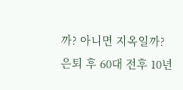까? 아니면 지옥일까? 은퇴 후 60대 전후 10년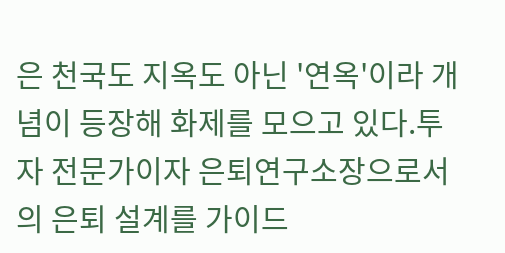은 천국도 지옥도 아닌 '연옥'이라 개념이 등장해 화제를 모으고 있다.투자 전문가이자 은퇴연구소장으로서의 은퇴 설계를 가이드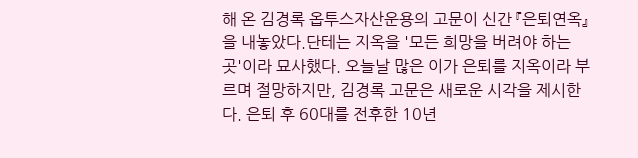해 온 김경록 옵투스자산운용의 고문이 신간 『은퇴연옥』을 내놓았다.단테는 지옥을 '모든 희망을 버려야 하는 곳'이라 묘사했다. 오늘날 많은 이가 은퇴를 지옥이라 부르며 절망하지만, 김경록 고문은 새로운 시각을 제시한다. 은퇴 후 60대를 전후한 10년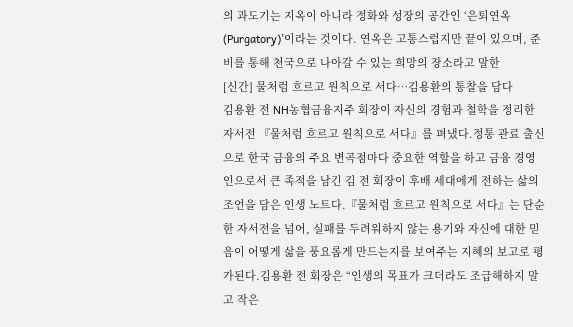의 과도기는 지옥이 아니라 정화와 성장의 공간인 ‘은퇴연옥(Purgatory)’이라는 것이다. 연옥은 고통스럽지만 끝이 있으며, 준비를 통해 천국으로 나아갈 수 있는 희망의 장소라고 말한
[신간] 물처럼 흐르고 원칙으로 서다…김용환의 통찰을 담다
김용환 전 NH농협금융지주 회장이 자신의 경험과 철학을 정리한 자서전 『물처럼 흐르고 원칙으로 서다』를 펴냈다.정통 관료 출신으로 한국 금융의 주요 변곡점마다 중요한 역할을 하고 금융 경영인으로서 큰 족적을 남긴 김 전 회장이 후배 세대에게 전하는 삶의 조언을 담은 인생 노트다.『물처럼 흐르고 원칙으로 서다』는 단순한 자서전을 넘어, 실패를 두려워하지 않는 용기와 자신에 대한 믿음이 어떻게 삶을 풍요롭게 만드는지를 보여주는 지혜의 보고로 평가된다.김용환 전 회장은 “인생의 목표가 크더라도 조급해하지 말고 작은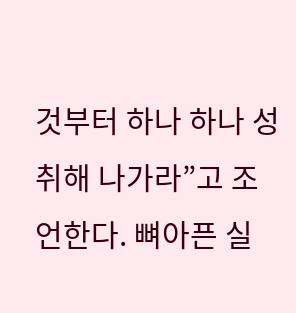것부터 하나 하나 성취해 나가라”고 조언한다. 뼈아픈 실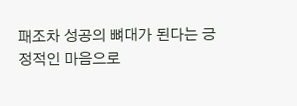패조차 성공의 뼈대가 된다는 긍정적인 마음으로